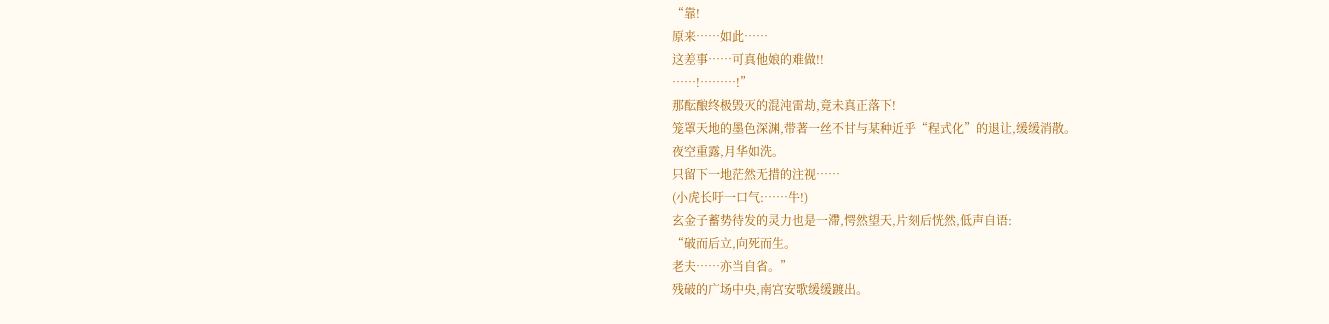“靠!
原来……如此……
这差事……可真他娘的难做!!
……!………!”
那酝酿终极毁灭的混沌雷劫,竟未真正落下!
笼罩天地的墨色深渊,带著一丝不甘与某种近乎“程式化”的退让,缓缓消散。
夜空重露,月华如洗。
只留下一地茫然无措的注视……
(小虎长吁一口气:……牛!)
玄金子蓄势待发的灵力也是一滯,愕然望天,片刻后恍然,低声自语:
“破而后立,向死而生。
老夫……亦当自省。”
残破的广场中央,南宫安歌缓缓踱出。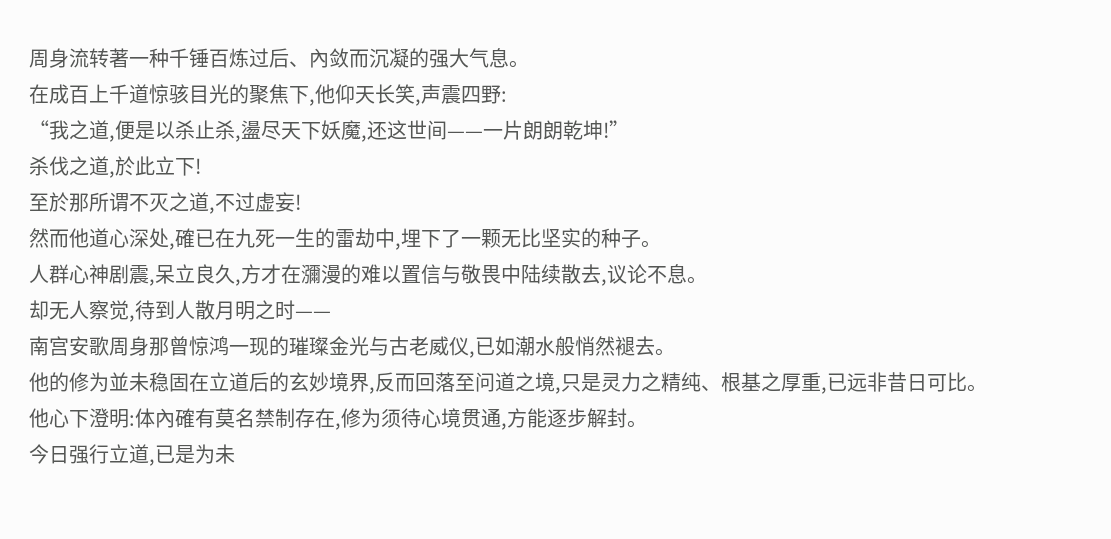周身流转著一种千锤百炼过后、內敛而沉凝的强大气息。
在成百上千道惊骇目光的聚焦下,他仰天长笑,声震四野:
“我之道,便是以杀止杀,盪尽天下妖魔,还这世间——一片朗朗乾坤!”
杀伐之道,於此立下!
至於那所谓不灭之道,不过虚妄!
然而他道心深处,確已在九死一生的雷劫中,埋下了一颗无比坚实的种子。
人群心神剧震,呆立良久,方才在瀰漫的难以置信与敬畏中陆续散去,议论不息。
却无人察觉,待到人散月明之时——
南宫安歌周身那曾惊鸿一现的璀璨金光与古老威仪,已如潮水般悄然褪去。
他的修为並未稳固在立道后的玄妙境界,反而回落至问道之境,只是灵力之精纯、根基之厚重,已远非昔日可比。
他心下澄明:体內確有莫名禁制存在,修为须待心境贯通,方能逐步解封。
今日强行立道,已是为未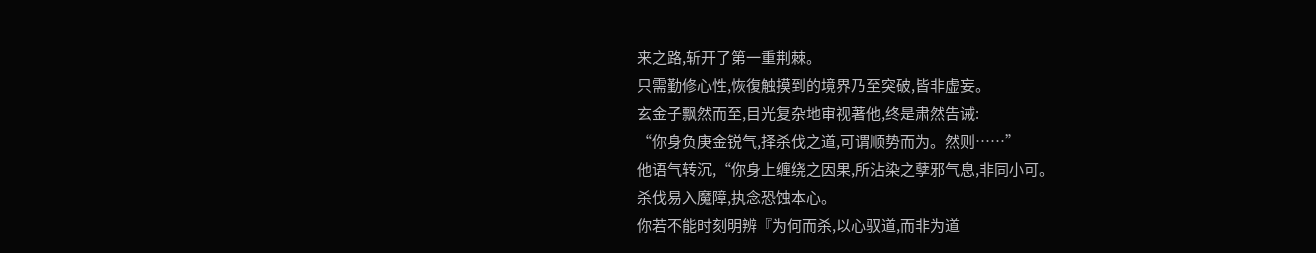来之路,斩开了第一重荆棘。
只需勤修心性,恢復触摸到的境界乃至突破,皆非虚妄。
玄金子飘然而至,目光复杂地审视著他,终是肃然告诫:
“你身负庚金锐气,择杀伐之道,可谓顺势而为。然则……”
他语气转沉,“你身上缠绕之因果,所沾染之孽邪气息,非同小可。
杀伐易入魔障,执念恐蚀本心。
你若不能时刻明辨『为何而杀,以心驭道,而非为道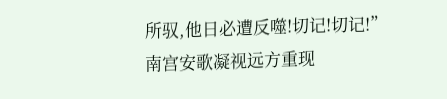所驭,他日必遭反噬!切记!切记!”
南宫安歌凝视远方重现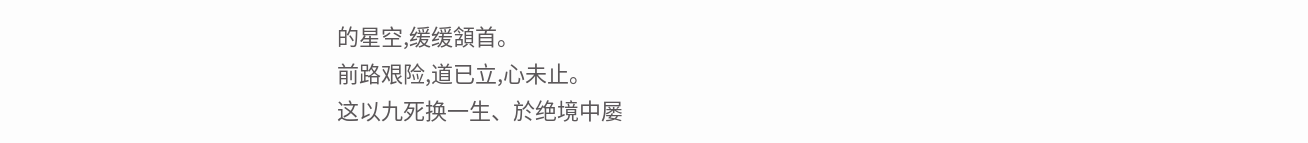的星空,缓缓頷首。
前路艰险,道已立,心未止。
这以九死换一生、於绝境中屡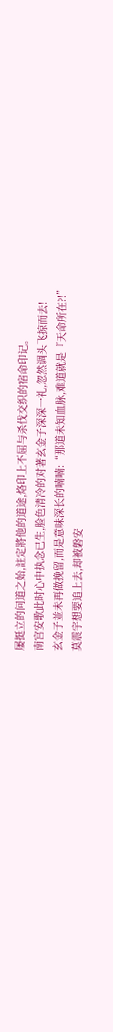屡挺立的问道之始,註定將他的道途,烙印上不屈与杀伐交织的宿命印记。
南宫安歌此时心中执念已生,脸色清冷的对著玄金子深深一礼,忽然调头飞掠而去!
玄金子並未再做挽留,而是意味深长的喃喃:“那道未知血脉,难道就是『天命所在?!”
莫震宇想要追上去,却被磐安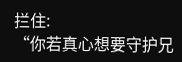拦住:
“你若真心想要守护兄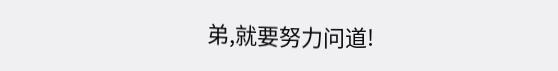弟,就要努力问道!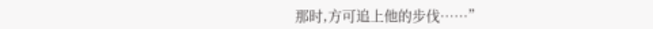那时,方可追上他的步伐……”